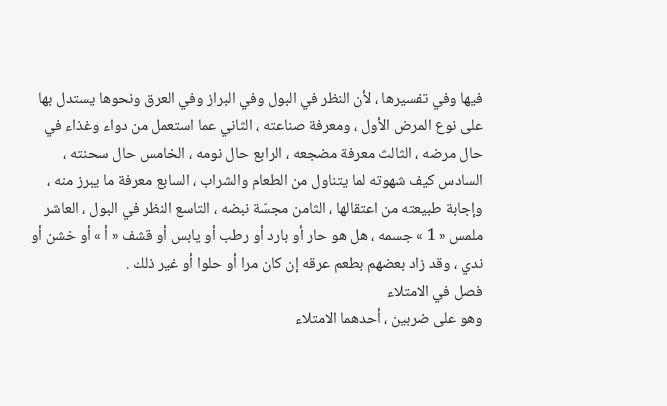فيها وفي تفسيرها ، لأن النظر في البول وفي البراز وفي العرق ونحوها يستدل بها على نوع المرض الأول ، ومعرفة صناعته ، الثاني عما استعمل من دواء وغذاء في حال مرضه ، الثالث معرفة مضجعه ، الرابع حال نومه ، الخامس حال سحنته ، السادس كيف شهوته لما يتناول من الطعام والشراب ، السابع معرفة ما يبرز منه ، وإجابة طبيعته من اعتقالها ، الثامن مجسّة نبضه ، التاسع النظر في البول ، العاشر ملمس « 1 » جسمه ، هل هو حار أو بارد أو رطب أو يابس أو قشف « أ » أو خشن أو ندي ، وقد زاد بعضهم بطعم عرقه إن كان مرا أو حلوا أو غير ذلك .
فصل في الامتلاء
وهو على ضربين ، أحدهما الامتلاء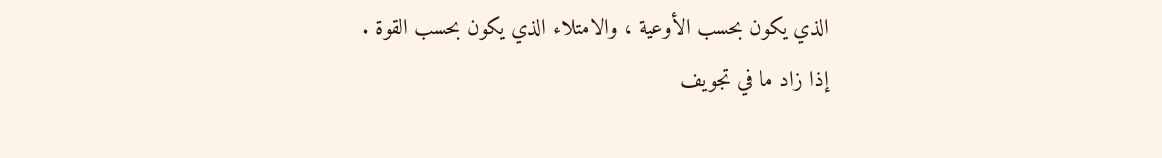الذي يكون بحسب الأوعية ، والامتلاء الذي يكون بحسب القوة .
إذا زاد ما في تجويف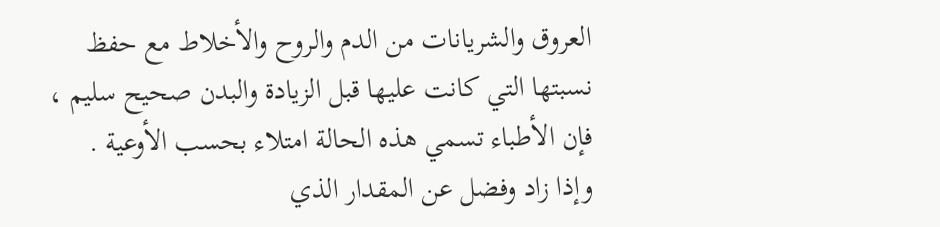العروق والشريانات من الدم والروح والأخلاط مع حفظ نسبتها التي كانت عليها قبل الزيادة والبدن صحيح سليم ، فإن الأطباء تسمي هذه الحالة امتلاء بحسب الأوعية .
وإذا زاد وفضل عن المقدار الذي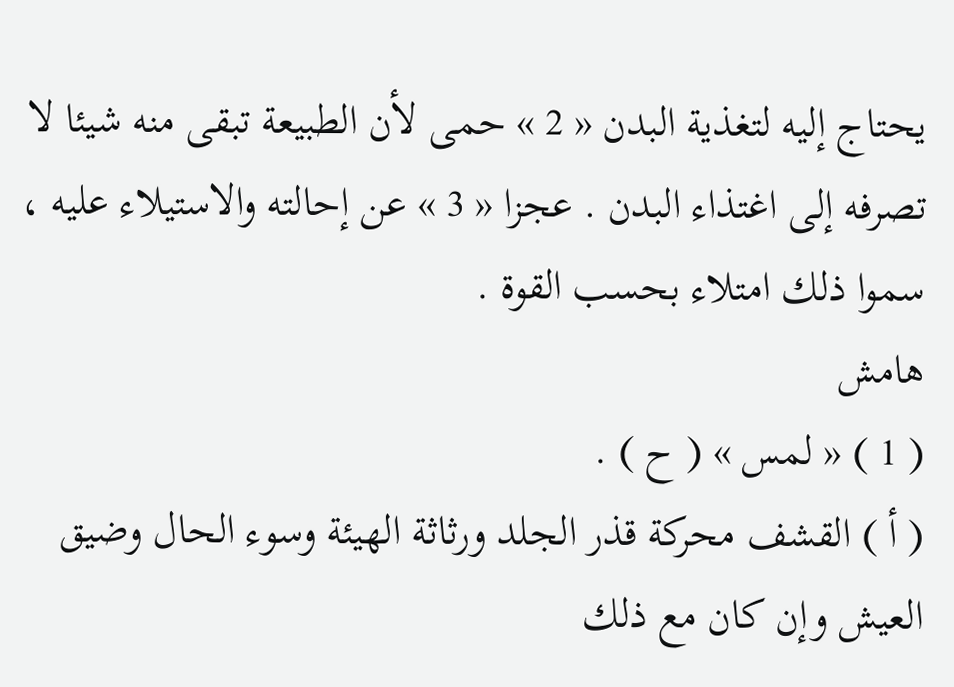يحتاج إليه لتغذية البدن « 2 » حمى لأن الطبيعة تبقى منه شيئا لا تصرفه إلى اغتذاء البدن . عجزا « 3 » عن إحالته والاستيلاء عليه ، سموا ذلك امتلاء بحسب القوة .
هامش
( 1 ) « لمس » ( ح ) .
( أ ) القشف محركة قذر الجلد ورثاثة الهيئة وسوء الحال وضيق العيش وإن كان مع ذلك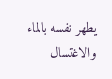يطهر نفسه بالماء والاغتسال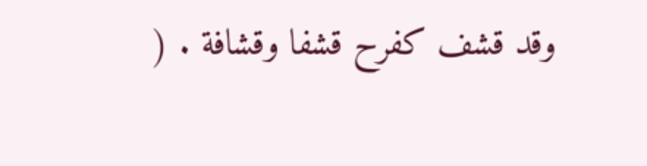وقد قشف كفرح قشفا وقشافة . (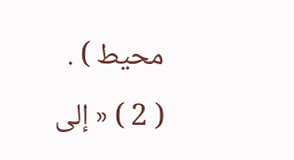محيط ) .
( 2 ) « إلى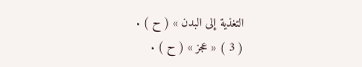التغذية إلى البدن » ( ح ) .
( 3 ) « عجز » ( ح ) .